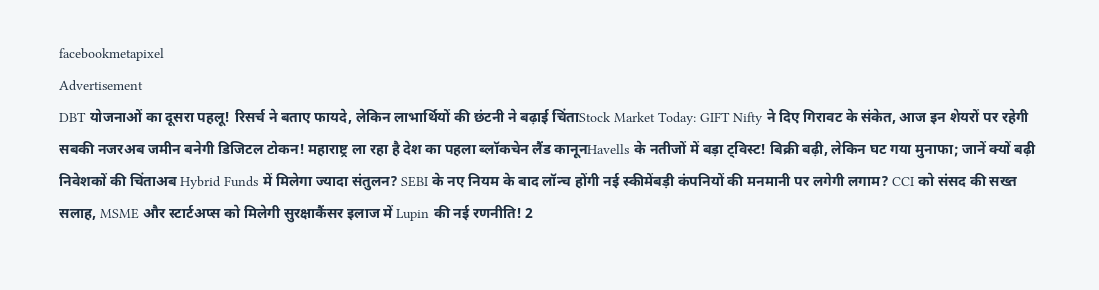facebookmetapixel
Advertisement
DBT योजनाओं का दूसरा पहलू! रिसर्च ने बताए फायदे, लेकिन लाभार्थियों की छंटनी ने बढ़ाई चिंताStock Market Today: GIFT Nifty ने दिए गिरावट के संकेत, आज इन शेयरों पर रहेगी सबकी नजरअब जमीन बनेगी डिजिटल टोकन! महाराष्ट्र ला रहा है देश का पहला ब्लॉकचेन लैंड कानूनHavells के नतीजों में बड़ा ट्विस्ट! बिक्री बढ़ी, लेकिन घट गया मुनाफा; जानें क्यों बढ़ी निवेशकों की चिंताअब Hybrid Funds में मिलेगा ज्यादा संतुलन? SEBI के नए नियम के बाद लॉन्च होंगी नई स्कीमेंबड़ी कंपनियों की मनमानी पर लगेगी लगाम? CCI को संसद की सख्त सलाह, MSME और स्टार्टअप्स को मिलेगी सुरक्षाकैंसर इलाज में Lupin की नई रणनीति! 2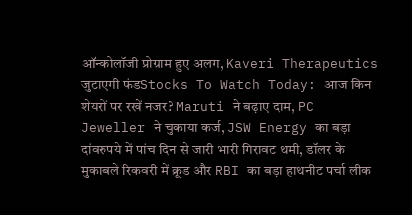ऑन्कोलॉजी प्रोग्राम हुए अलग, Kaveri Therapeutics जुटाएगी फंडStocks To Watch Today: आज किन शेयरों पर रखें नजर? Maruti ने बढ़ाए दाम, PC Jeweller ने चुकाया कर्ज, JSW Energy का बड़ा दांवरुपये में पांच दिन से जारी भारी गिरावट थमी, डॉलर के मुकाबले रिकवरी में क्रूड और RBI का बड़ा हाथनीट पर्चा लीक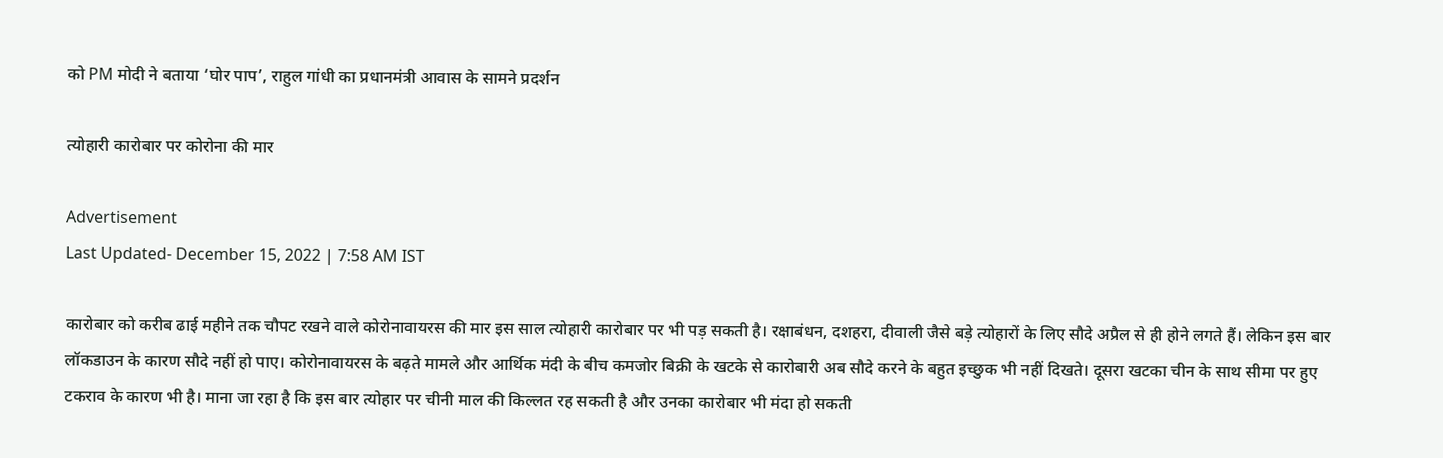को PM मोदी ने बताया ‘घोर पाप’, राहुल गांधी का प्रधानमंत्री आवास के सामने प्रदर्शन

त्योहारी कारोबार पर कोरोना की मार

Advertisement
Last Updated- December 15, 2022 | 7:58 AM IST

कारोबार को करीब ढाई महीने तक चौपट रखने वाले कोरोनावायरस की मार इस साल त्योहारी कारोबार पर भी पड़ सकती है। रक्षाबंधन, दशहरा, दीवाली जैसे बड़े त्योहारों के लिए सौदे अप्रैल से ही होने लगते हैं। लेकिन इस बार लॉकडाउन के कारण सौदे नहीं हो पाए। कोरोनावायरस के बढ़ते मामले और आर्थिक मंदी के बीच कमजोर बिक्री के खटके से कारोबारी अब सौदे करने के बहुत इच्छुक भी नहीं दिखते। दूसरा खटका चीन के साथ सीमा पर हुए टकराव के कारण भी है। माना जा रहा है कि इस बार त्योहार पर चीनी माल की किल्लत रह सकती है और उनका कारोबार भी मंदा हो सकती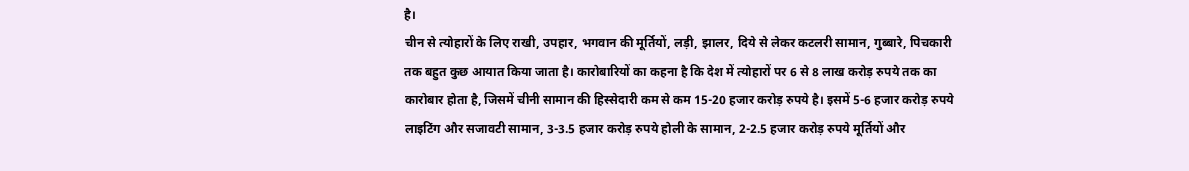है।
चीन से त्योहारों के लिए राखी, उपहार, भगवान की मूर्तियों, लड़ी, झालर, दिये से लेकर कटलरी सामान, गुब्बारे, पिचकारी तक बहुत कुछ आयात किया जाता है। कारोबारियों का कहना है कि देश में त्योहारों पर 6 से 8 लाख करोड़ रुपये तक का कारोबार होता है, जिसमें चीनी सामान की हिस्सेदारी कम से कम 15-20 हजार करोड़ रुपये है। इसमें 5-6 हजार करोड़ रुपये लाइटिंग और सजावटी सामान, 3-3.5 हजार करोड़ रुपये होली के सामान, 2-2.5 हजार करोड़ रुपये मूर्तियों और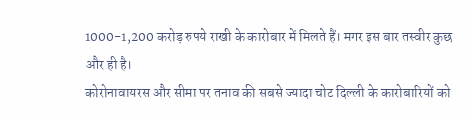1000-1,200 करोड़ रुपये राखी के कारोबार में मिलते हैं। मगर इस बार तस्वीर कुछ और ही है।
कोरोनावायरस और सीमा पर तनाव की सबसे ज्यादा चोट दिल्ली के कारोबारियों को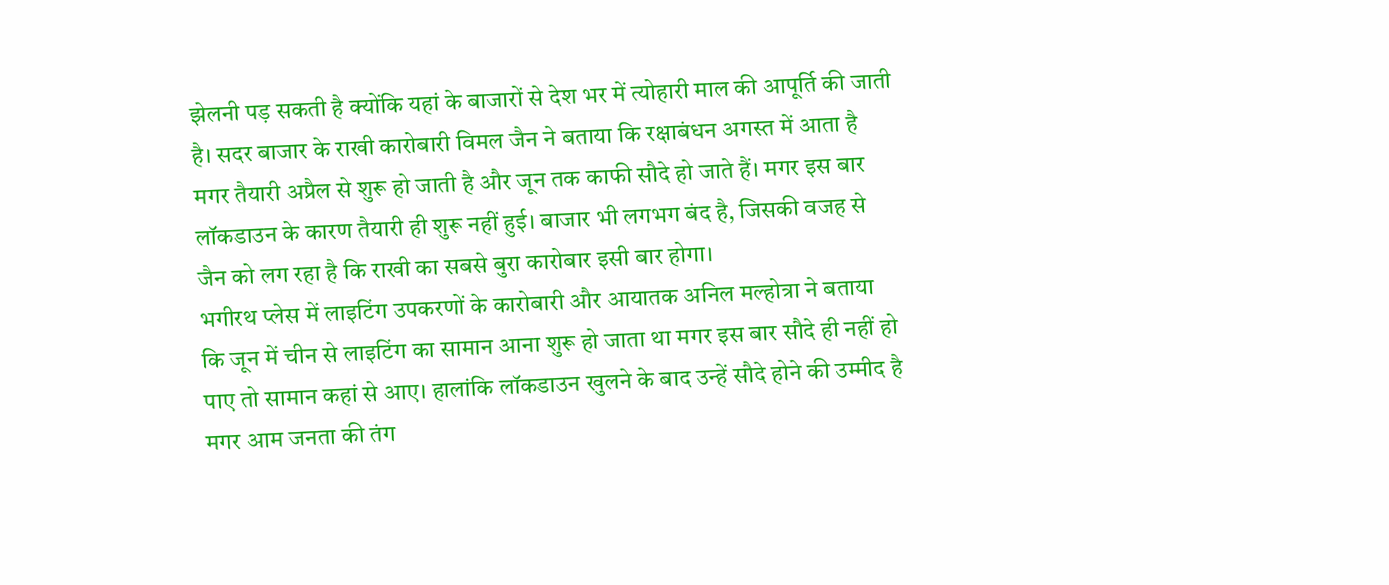झेलनी पड़ सकती है क्योंकि यहां के बाजारों से देश भर में त्योहारी माल की आपूर्ति की जाती है। सदर बाजार के राखी कारोबारी विमल जैन ने बताया कि रक्षाबंधन अगस्त में आता है मगर तैयारी अप्रैल से शुरू हो जाती है और जून तक काफी सौदे हो जाते हैं। मगर इस बार लॉकडाउन के कारण तैयारी ही शुरू नहीं हुई। बाजार भी लगभग बंद है, जिसकी वजह से जैन को लग रहा है कि राखी का सबसे बुरा कारोबार इसी बार होगा।
भगीरथ प्लेस में लाइटिंग उपकरणों के कारोबारी और आयातक अनिल मल्होत्रा ने बताया कि जून में चीन से लाइटिंग का सामान आना शुरू हो जाता था मगर इस बार सौदे ही नहीं हो पाए तो सामान कहां से आए। हालांकि लॉकडाउन खुलने के बाद उन्हें सौदे होने की उम्मीद है मगर आम जनता की तंग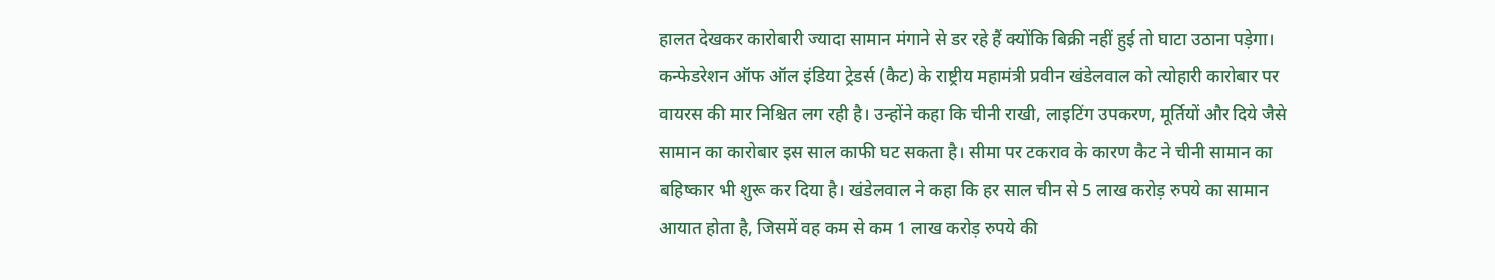हालत देखकर कारोबारी ज्यादा सामान मंगाने से डर रहे हैं क्योंकि बिक्री नहीं हुई तो घाटा उठाना पड़ेगा।
कन्फेडरेशन ऑफ ऑल इंडिया ट्रेडर्स (कैट) के राष्ट्रीय महामंत्री प्रवीन खंडेलवाल को त्योहारी कारोबार पर वायरस की मार निश्चित लग रही है। उन्होंने कहा कि चीनी राखी, लाइटिंग उपकरण, मूर्तियों और दिये जैसे सामान का कारोबार इस साल काफी घट सकता है। सीमा पर टकराव के कारण कैट ने चीनी सामान का बहिष्कार भी शुरू कर दिया है। खंडेलवाल ने कहा कि हर साल चीन से 5 लाख करोड़ रुपये का सामान आयात होता है, जिसमें वह कम से कम 1 लाख करोड़ रुपये की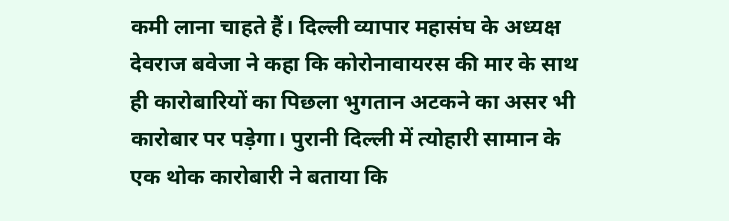कमी लाना चाहते हैं। दिल्ली व्यापार महासंघ के अध्यक्ष देवराज बवेजा ने कहा कि कोरोनावायरस की मार के साथ ही कारोबारियों का पिछला भुगतान अटकने का असर भी कारोबार पर पड़ेगा। पुरानी दिल्ली में त्योहारी सामान के एक थोक कारोबारी ने बताया कि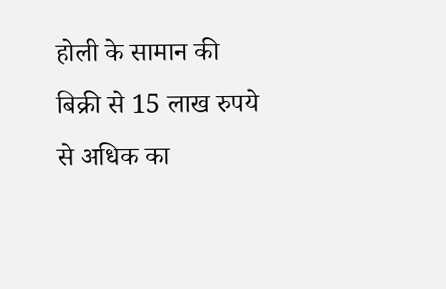होली के सामान की बिक्री से 15 लाख रुपये से अधिक का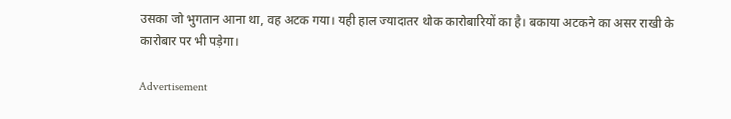उसका जो भुगतान आना था, वह अटक गया। यही हाल ज्यादातर थोक कारोबारियों का है। बकाया अटकने का असर राखी के कारोबार पर भी पड़ेगा।

Advertisement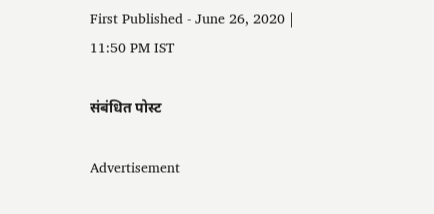First Published - June 26, 2020 | 11:50 PM IST

संबंधित पोस्ट

Advertisement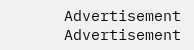Advertisement
Advertisement